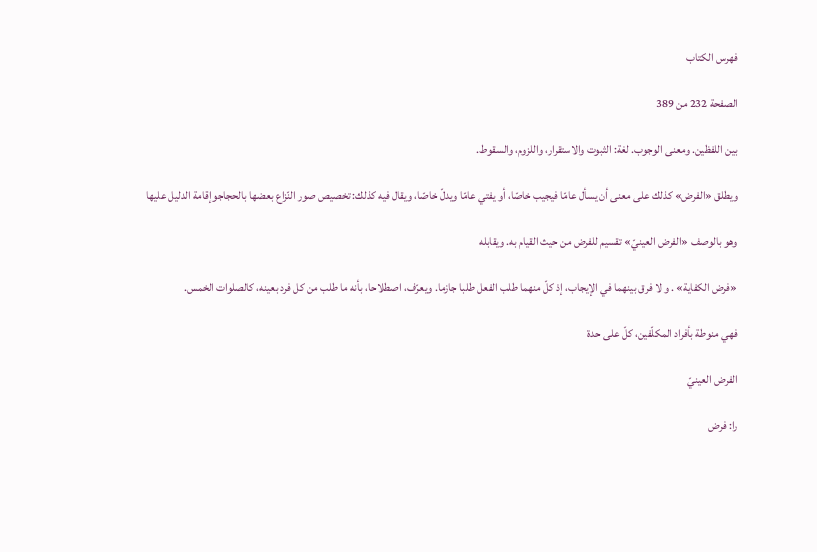فهرس الكتاب

الصفحة 232 من 389

بين اللفظين. ومعنى الوجوب. لغة: الثبوت والاستقرار، واللزوم، والسقوط.

ويطلق «الفرض» كذلك على معنى أن يسأل عامّا فيجيب خاصّا، أو يفتي عامّا ويدلّ خاصّا، ويقال فيه كذلك: تخصيص صور النّزاع بعضها بالحجاجوإقامة الدليل عليها

وهو بالوصف «الفرض العينيّ» تقسيم للفرض من حيث القيام به. ويقابله

«فرض الكفاية» . و لا فرق بينهما في الإيجاب، إذ كلّ منهما طلب الفعل طلبا جازما. ويعرّف، اصطلاحا، بأنه ما طلب من كل فرد بعينه، كالصلوات الخمس.

فهي منوطة بأفراد المكلّفين، كلّ على حدة

الفرض العينيّ

را: فرض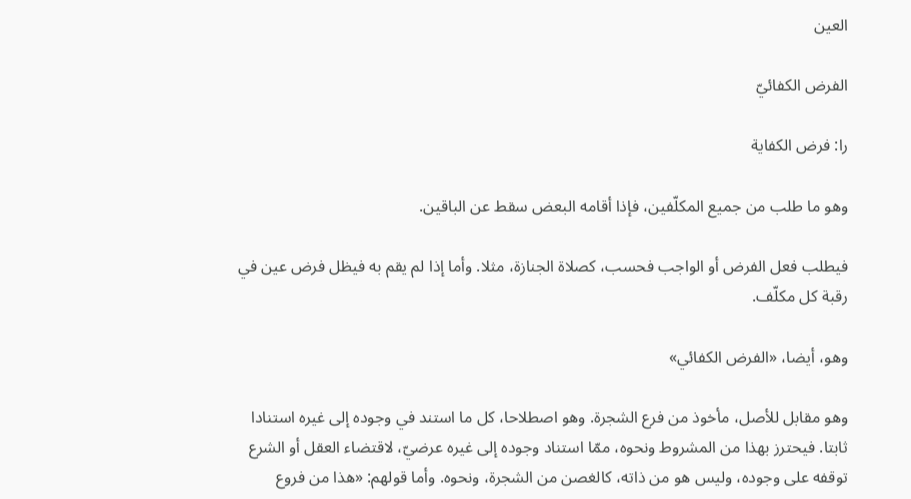العين

الفرض الكفائيّ

را: فرض الكفاية

وهو ما طلب من جميع المكلّفين، فإذا أقامه البعض سقط عن الباقين.

فيطلب فعل الفرض أو الواجب فحسب، كصلاة الجنازة، مثلا. وأما إذا لم يقم به فيظل فرض عين في رقبة كل مكلّف.

وهو، أيضا، «الفرض الكفائي»

وهو مقابل للأصل، مأخوذ من فرع الشجرة. وهو اصطلاحا، كل ما استند في وجوده إلى غيره استنادا ثابتا. فيحترز بهذا من المشروط ونحوه، ممّا استناد وجوده إلى غيره عرضيّ، لاقتضاء العقل أو الشرع توقفه على وجوده، وليس هو من ذاته، كالغصن من الشجرة، ونحوه. وأما قولهم: «هذا من فروع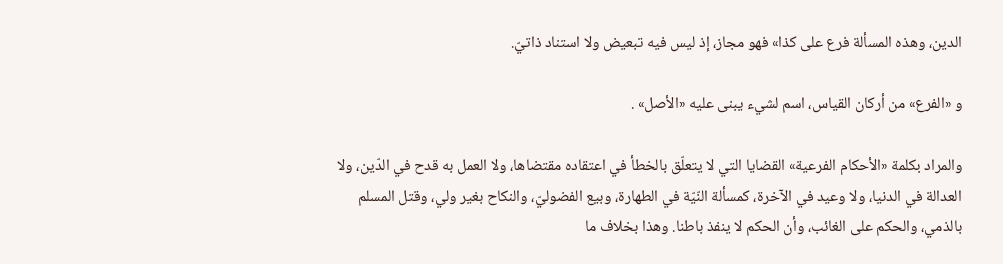الدين، وهذه المسألة فرع على كذا» فهو مجاز، إذ ليس فيه تبعيض ولا استناد ذاتيّ.

و «الفرع» من أركان القياس، اسم لشيء يبنى عليه «الأصل» .

والمراد بكلمة «الأحكام الفرعية» القضايا التي لا يتعلّق بالخطأ في اعتقاده مقتضاها، ولا العمل به قدح في الدّين، ولا العدالة في الدنيا، ولا وعيد في الآخرة، كمسألة النّيّة في الطهارة، وبيع الفضوليّ، والنكاح بغير ولي، وقتل المسلم بالذمي، والحكم على الغائب، وأن الحكم لا ينفذ باطنا. وهذا بخلاف ما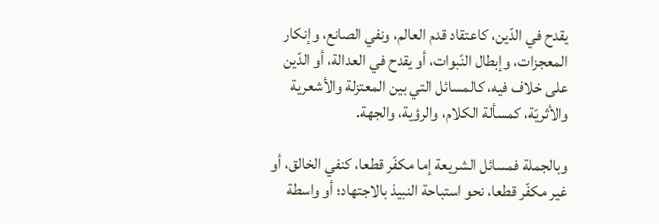يقدح في الدّين، كاعتقاد قدم العالم، ونفي الصانع، وإنكار المعجزات، وإبطال النّبوات، أو يقدح في العدالة، أو الدّين على خلاف فيه، كالمسائل التي بين المعتزلة والأشعرية والأثريّة، كمسألة الكلام، والرؤية، والجهة.

وبالجملة فمسائل الشريعة إما مكفّر قطعا، كنفي الخالق، أو غير مكفّر قطعا، نحو استباحة النبيذ بالاجتهاد؛ أو واسطة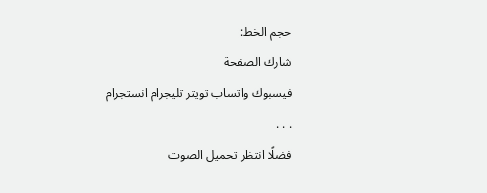حجم الخط:
شارك الصفحة
فيسبوك واتساب تويتر تليجرام انستجرام
. . .
فضلًا انتظر تحميل الصوت